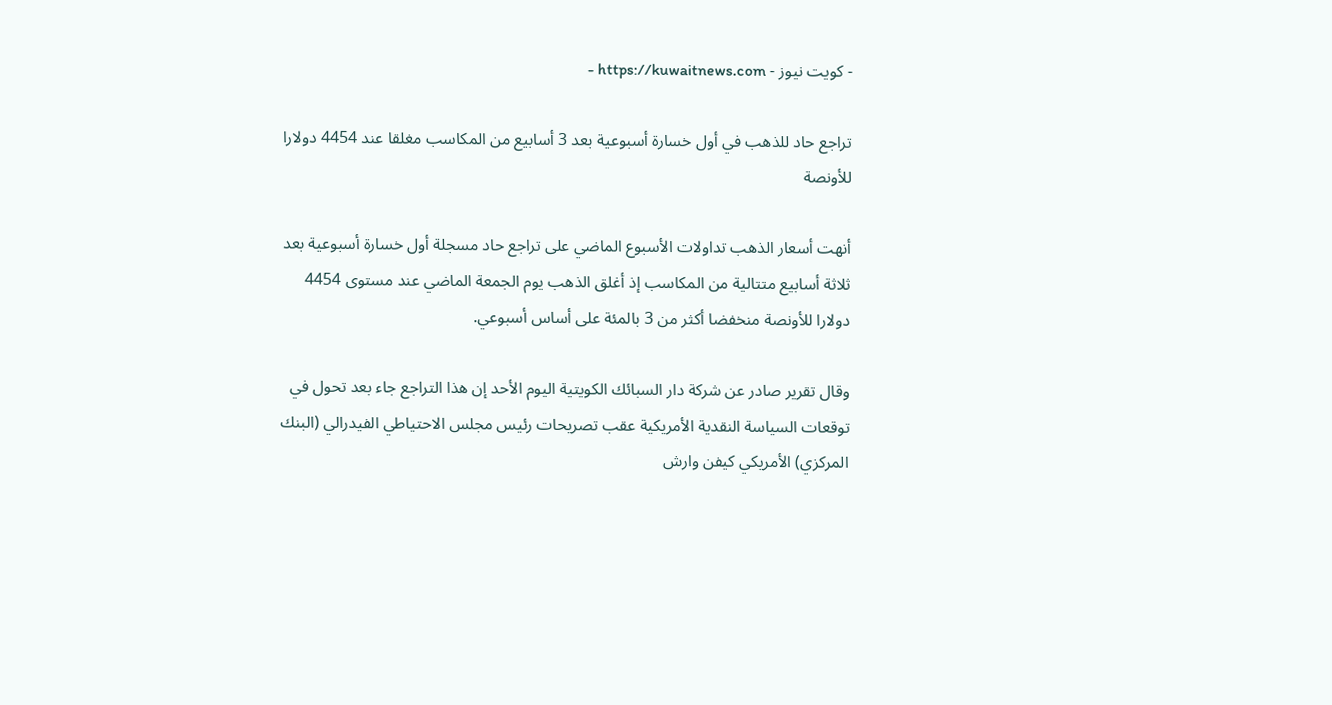- كويت نيوز - https://kuwaitnews.com -

تراجع حاد للذهب في أول خسارة أسبوعية بعد 3 أسابيع من المكاسب مغلقا عند 4454 دولارا للأونصة

أنهت أسعار الذهب تداولات الأسبوع الماضي على تراجع حاد مسجلة أول خسارة أسبوعية بعد ثلاثة أسابيع متتالية من المكاسب إذ أغلق الذهب يوم الجمعة الماضي عند مستوى 4454 دولارا للأونصة منخفضا أكثر من 3 بالمئة على أساس أسبوعي.

وقال تقرير صادر عن شركة دار السبائك الكويتية اليوم الأحد إن هذا التراجع جاء بعد تحول في توقعات السياسة النقدية الأمريكية عقب تصريحات رئيس مجلس الاحتياطي الفيدرالي (البنك المركزي) الأمريكي كيفن وارش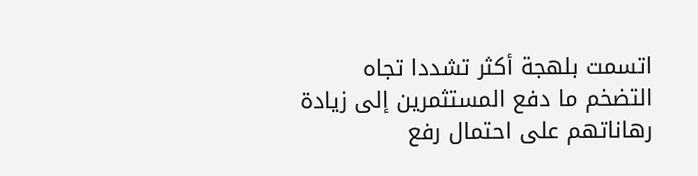اتسمت بلهجة أكثر تشددا تجاه التضخم ما دفع المستثمرين إلى زيادة رهاناتهم على احتمال رفع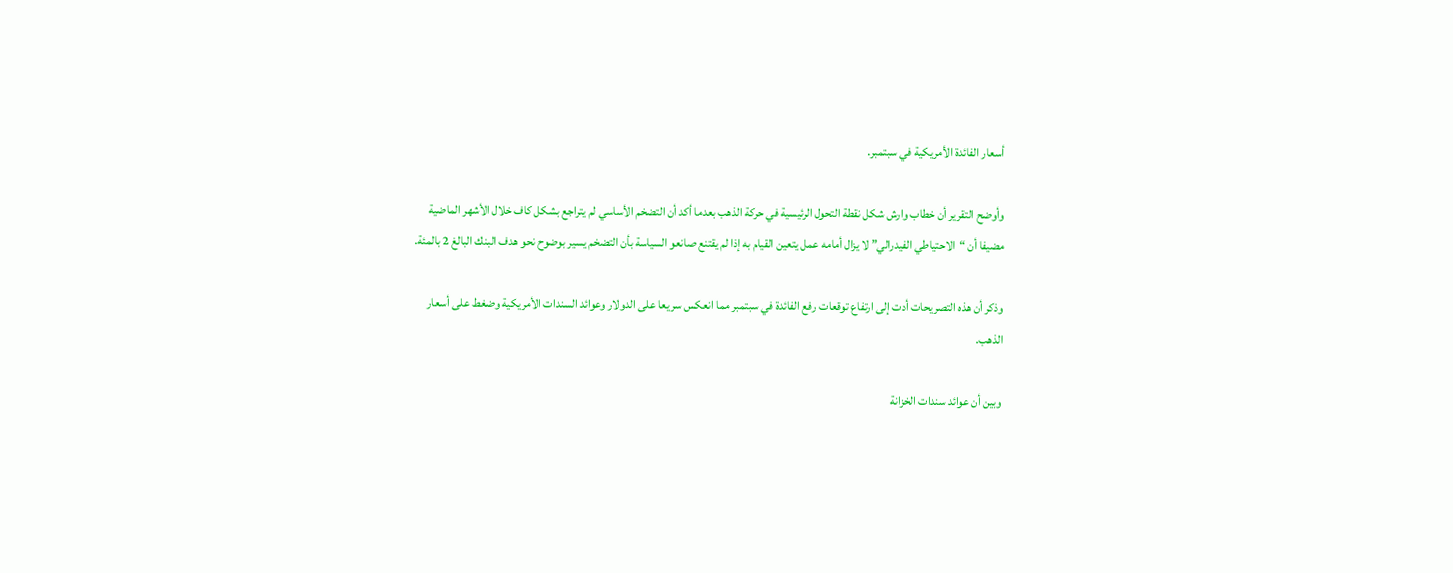أسعار الفائدة الأمريكية في سبتمبر.

وأوضح التقرير أن خطاب وارش شكل نقطة التحول الرئيسية في حركة الذهب بعدما أكد أن التضخم الأساسي لم يتراجع بشكل كاف خلال الأشهر الماضية مضيفا أن “الاحتياطي الفيدرالي” لا يزال أمامه عمل يتعين القيام به إذا لم يقتنع صانعو السياسة بأن التضخم يسير بوضوح نحو هدف البنك البالغ 2 بالمئة.

وذكر أن هذه التصريحات أدت إلى ارتفاع توقعات رفع الفائدة في سبتمبر مما انعكس سريعا على الدولار وعوائد السندات الأمريكية وضغط على أسعار الذهب.

وبين أن عوائد سندات الخزانة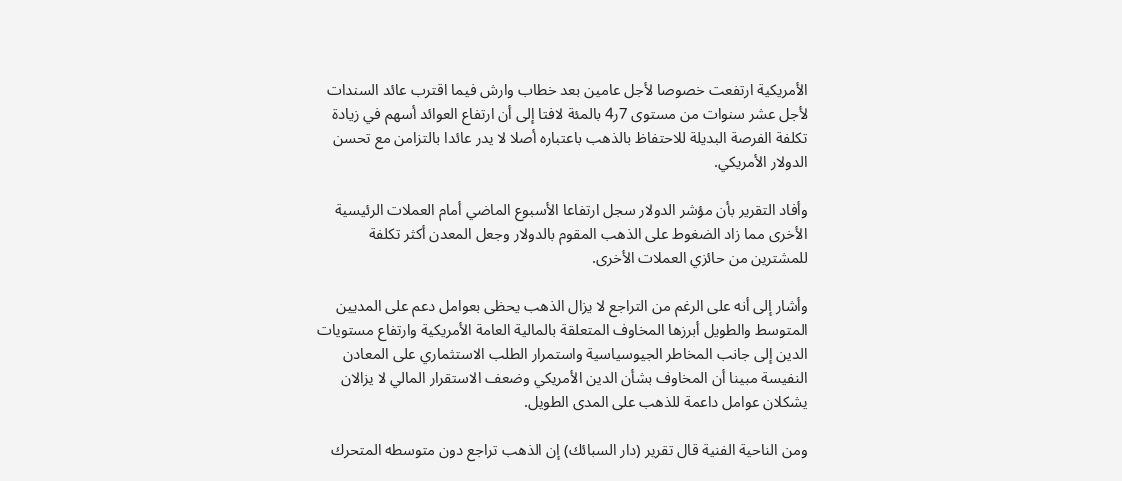الأمريكية ارتفعت خصوصا لأجل عامين بعد خطاب وارش فيما اقترب عائد السندات لأجل عشر سنوات من مستوى 7ر4 بالمئة لافتا إلى أن ارتفاع العوائد أسهم في زيادة تكلفة الفرصة البديلة للاحتفاظ بالذهب باعتباره أصلا لا يدر عائدا بالتزامن مع تحسن الدولار الأمريكي.

وأفاد التقرير بأن مؤشر الدولار سجل ارتفاعا الأسبوع الماضي أمام العملات الرئيسية الأخرى مما زاد الضغوط على الذهب المقوم بالدولار وجعل المعدن أكثر تكلفة للمشترين من حائزي العملات الأخرى.

وأشار إلى أنه على الرغم من التراجع لا يزال الذهب يحظى بعوامل دعم على المديين المتوسط والطويل أبرزها المخاوف المتعلقة بالمالية العامة الأمريكية وارتفاع مستويات الدين إلى جانب المخاطر الجيوسياسية واستمرار الطلب الاستثماري على المعادن النفيسة مبينا أن المخاوف بشأن الدين الأمريكي وضعف الاستقرار المالي لا يزالان يشكلان عوامل داعمة للذهب على المدى الطويل.

ومن الناحية الفنية قال تقرير (دار السبائك) إن الذهب تراجع دون متوسطه المتحرك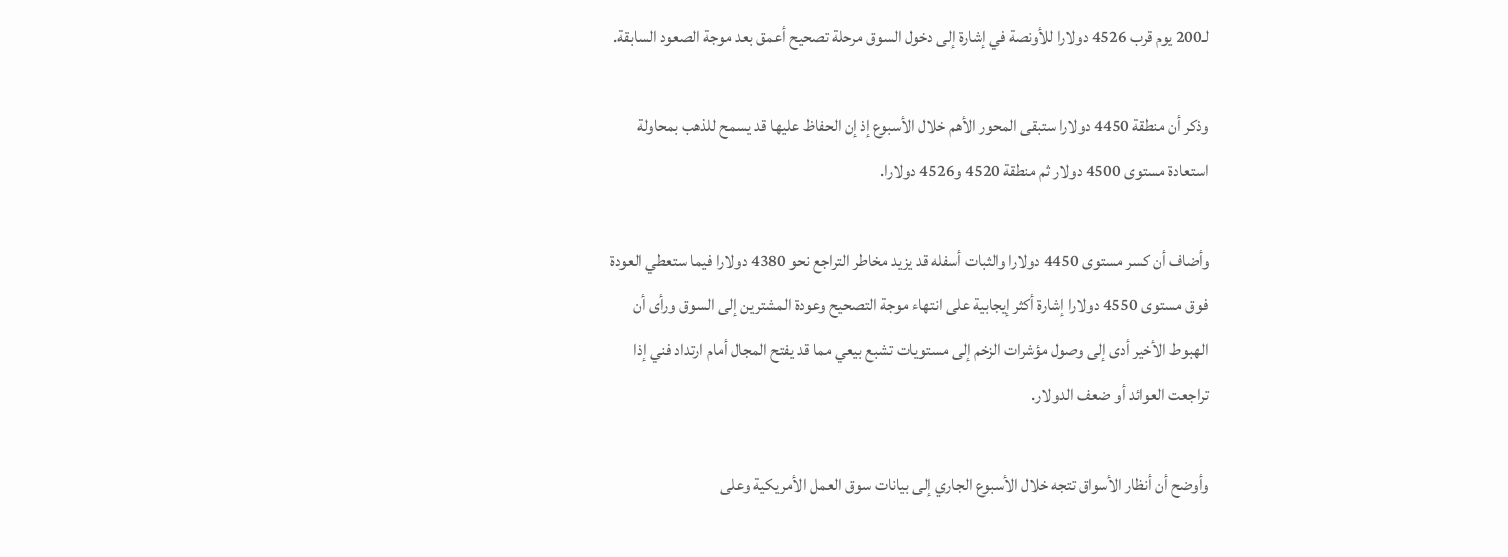لـ200 يوم قرب 4526 دولارا للأونصة في إشارة إلى دخول السوق مرحلة تصحيح أعمق بعد موجة الصعود السابقة.

وذكر أن منطقة 4450 دولارا ستبقى المحور الأهم خلال الأسبوع إذ إن الحفاظ عليها قد يسمح للذهب بمحاولة استعادة مستوى 4500 دولار ثم منطقة 4520 و4526 دولارا.

وأضاف أن كسر مستوى 4450 دولارا والثبات أسفله قد يزيد مخاطر التراجع نحو 4380 دولارا فيما ستعطي العودة فوق مستوى 4550 دولارا إشارة أكثر إيجابية على انتهاء موجة التصحيح وعودة المشترين إلى السوق ورأى أن الهبوط الأخير أدى إلى وصول مؤشرات الزخم إلى مستويات تشبع بيعي مما قد يفتح المجال أمام ارتداد فني إذا تراجعت العوائد أو ضعف الدولار.

وأوضح أن أنظار الأسواق تتجه خلال الأسبوع الجاري إلى بيانات سوق العمل الأمريكية وعلى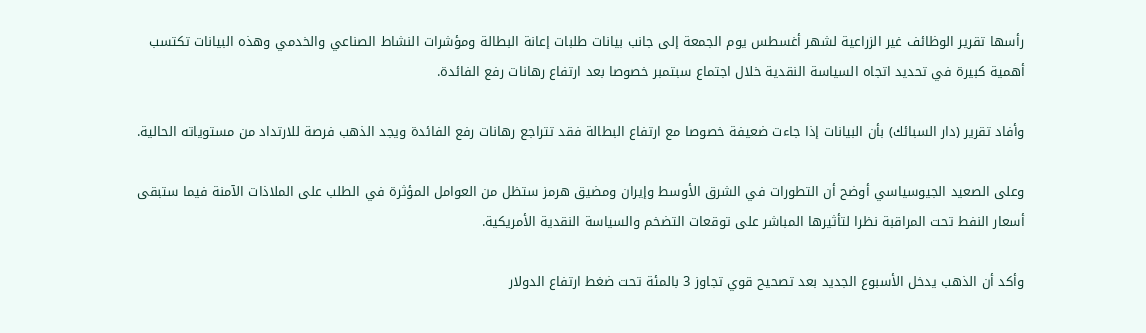رأسها تقرير الوظائف غير الزراعية لشهر أغسطس يوم الجمعة إلى جانب بيانات طلبات إعانة البطالة ومؤشرات النشاط الصناعي والخدمي وهذه البيانات تكتسب أهمية كبيرة في تحديد اتجاه السياسة النقدية خلال اجتماع سبتمبر خصوصا بعد ارتفاع رهانات رفع الفائدة.

وأفاد تقرير (دار السبائك) بأن البيانات إذا جاءت ضعيفة خصوصا مع ارتفاع البطالة فقد تتراجع رهانات رفع الفائدة ويجد الذهب فرصة للارتداد من مستوياته الحالية.

وعلى الصعيد الجيوسياسي أوضح أن التطورات في الشرق الأوسط وإيران ومضيق هرمز ستظل من العوامل المؤثرة في الطلب على الملاذات الآمنة فيما ستبقى أسعار النفط تحت المراقبة نظرا لتأثيرها المباشر على توقعات التضخم والسياسة النقدية الأمريكية.

وأكد أن الذهب يدخل الأسبوع الجديد بعد تصحيح قوي تجاوز 3 بالمئة تحت ضغط ارتفاع الدولار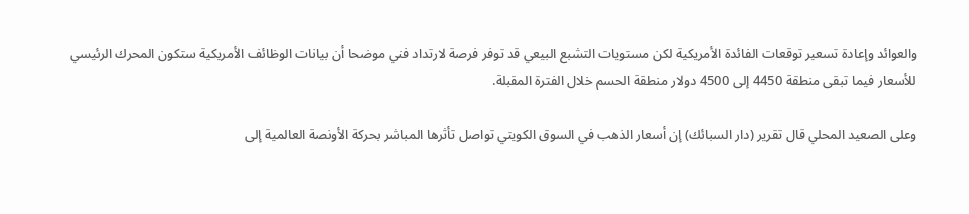والعوائد وإعادة تسعير توقعات الفائدة الأمريكية لكن مستويات التشبع البيعي قد توفر فرصة لارتداد فني موضحا أن بيانات الوظائف الأمريكية ستكون المحرك الرئيسي للأسعار فيما تبقى منطقة 4450 إلى 4500 دولار منطقة الحسم خلال الفترة المقبلة.

وعلى الصعيد المحلي قال تقرير (دار السبائك) إن أسعار الذهب في السوق الكويتي تواصل تأثرها المباشر بحركة الأونصة العالمية إلى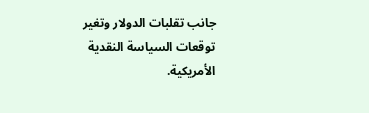جانب تقلبات الدولار وتغير توقعات السياسة النقدية الأمريكية.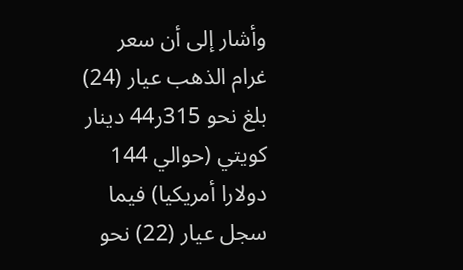وأشار إلى أن سعر غرام الذهب عيار (24) بلغ نحو 315ر44 دينار كويتي (حوالي 144 دولارا أمريكيا) فيما سجل عيار (22) نحو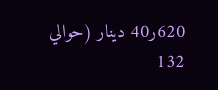620ر40 دينار (حوالي 132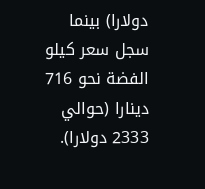دولارا) بينما سجل سعر كيلو الفضة نحو 716 دينارا (حوالي 2333 دولارا).